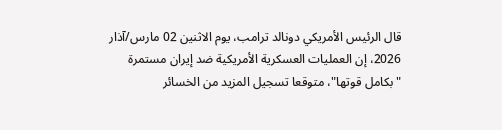قال الرئيس الأمريكي دونالد ترامب، يوم الاثنين 02 مارس/آذار 2026، إن العمليات العسكرية الأمريكية ضد إيران مستمرة "بكامل قوتها"، متوقعا تسجيل المزيد من الخسائر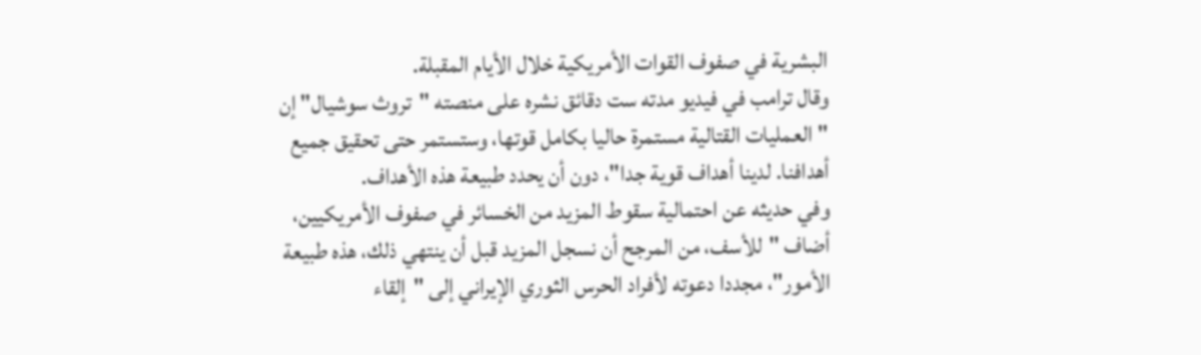البشرية في صفوف القوات الأمريكية خلال الأيام المقبلة.
وقال ترامب في فيديو مدته ست دقائق نشره على منصته "تروث سوشيال" إن "العمليات القتالية مستمرة حاليا بكامل قوتها، وستستمر حتى تحقيق جميع أهدافنا. لدينا أهداف قوية جدا"، دون أن يحدد طبيعة هذه الأهداف.
وفي حديثه عن احتمالية سقوط المزيد من الخسائر في صفوف الأمريكيين، أضاف "للأسف، من المرجح أن نسجل المزيد قبل أن ينتهي ذلك، هذه طبيعة الأمور"، مجددا دعوته لأفراد الحرس الثوري الإيراني إلى "إلقاء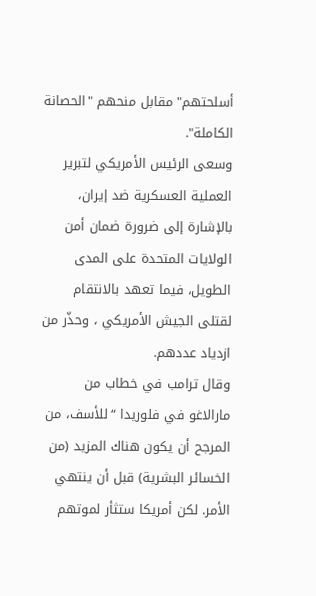أسلحتهم" مقابل منحهم "الحصانة الكاملة".
وسعى الرئيس الأمريكي لتبرير العملية العسكرية ضد إيران، بالإشارة إلى ضرورة ضمان أمن الولايات المتحدة على المدى الطويل، فيما تعهد بالانتقام لقتلى الجيش الأمريكي ، وحذّر من ازدياد عددهم.
وقال ترامب في خطاب من مارالاغو في فلوريدا “للأسف، من المرجح أن يكون هناك المزيد (من الخسائر البشرية) قبل أن ينتهي الأمر. لكن أمريكا ستثأر لموتهم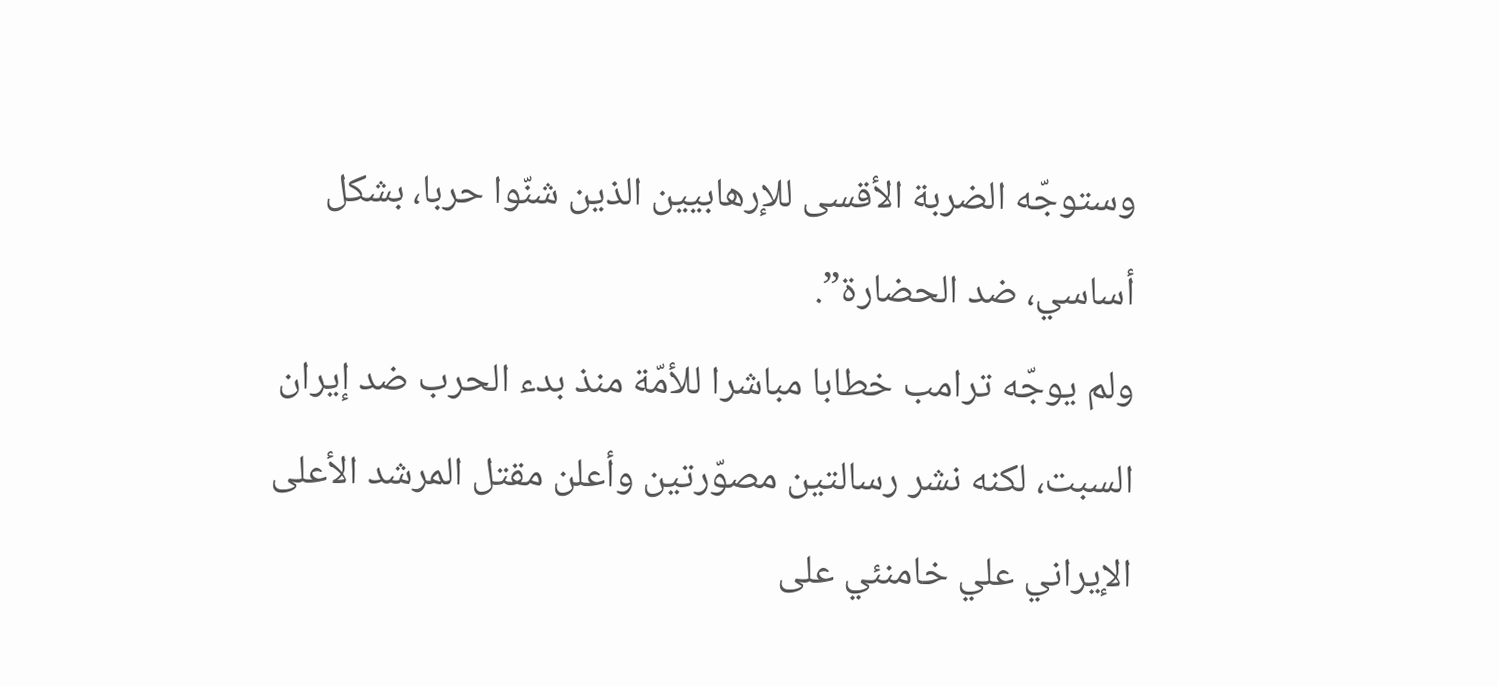وستوجّه الضربة الأقسى للإرهابيين الذين شنّوا حربا، بشكل أساسي، ضد الحضارة”.
ولم يوجّه ترامب خطابا مباشرا للأمّة منذ بدء الحرب ضد إيران السبت، لكنه نشر رسالتين مصوّرتين وأعلن مقتل المرشد الأعلى الإيراني علي خامنئي على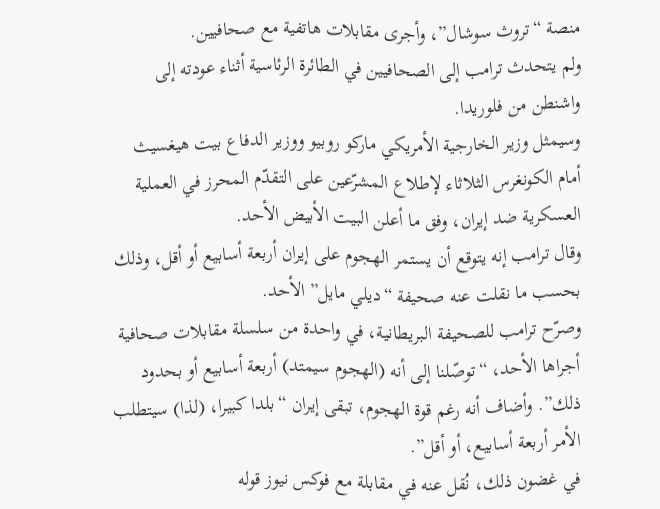منصة “تروث سوشال”، وأجرى مقابلات هاتفية مع صحافيين.
ولم يتحدث ترامب إلى الصحافيين في الطائرة الرئاسية أثناء عودته إلى واشنطن من فلوريدا.
وسيمثل وزير الخارجية الأمريكي ماركو روبيو ووزير الدفاع بيت هيغسيث أمام الكونغرس الثلاثاء لإطلاع المشرّعين على التقدّم المحرز في العملية العسكرية ضد إيران، وفق ما أعلن البيت الأبيض الأحد.
وقال ترامب إنه يتوقع أن يستمر الهجوم على إيران أربعة أسابيع أو أقل، وذلك بحسب ما نقلت عنه صحيفة “ديلي مايل” الأحد.
وصرّح ترامب للصحيفة البريطانية، في واحدة من سلسلة مقابلات صحافية أجراها الأحد، “توصّلنا إلى أنه (الهجوم سيمتد) أربعة أسابيع أو بحدود ذلك”. وأضاف أنه رغم قوة الهجوم، تبقى إيران “بلدا كبيرا، (لذا) سيتطلب الأمر أربعة أسابيع، أو أقل”.
في غضون ذلك، نُقل عنه في مقابلة مع فوكس نيوز قوله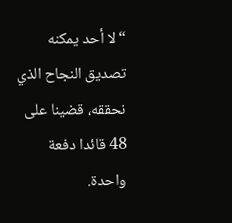“لا أحد يمكنه تصديق النجاح الذي نحققه، قضينا على 48 قائدا دفعة واحدة.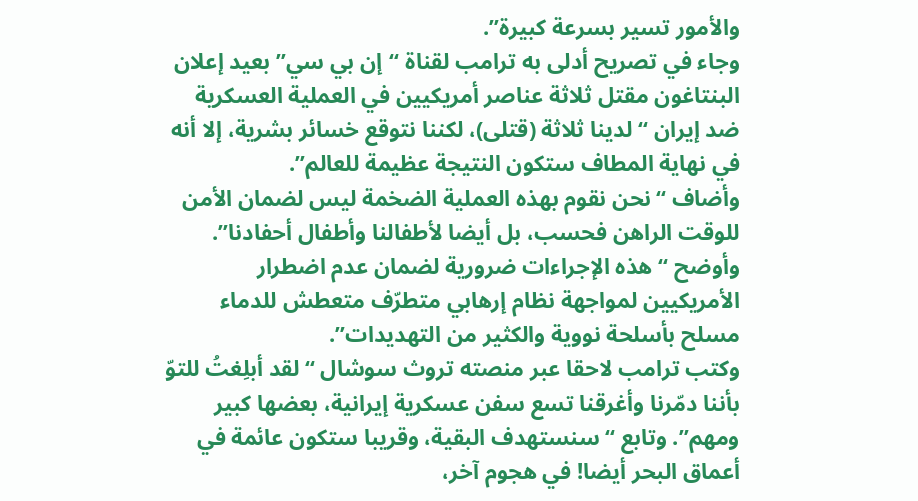والأمور تسير بسرعة كبيرة”.
وجاء في تصريح أدلى به ترامب لقناة “إن بي سي” بعيد إعلان البنتاغون مقتل ثلاثة عناصر أمريكيين في العملية العسكرية ضد إيران “لدينا ثلاثة (قتلى)، لكننا نتوقع خسائر بشرية، إلا أنه في نهاية المطاف ستكون النتيجة عظيمة للعالم”.
وأضاف “نحن نقوم بهذه العملية الضخمة ليس لضمان الأمن للوقت الراهن فحسب، بل أيضا لأطفالنا وأطفال أحفادنا”.
وأوضح “هذه الإجراءات ضرورية لضمان عدم اضطرار الأمريكيين لمواجهة نظام إرهابي متطرّف متعطش للدماء مسلح بأسلحة نووية والكثير من التهديدات”.
وكتب ترامب لاحقا عبر منصته تروث سوشال “لقد أبلِغتُ للتوّ بأننا دمّرنا وأغرقنا تسع سفن عسكرية إيرانية، بعضها كبير ومهم”. وتابع “سنستهدف البقية، وقريبا ستكون عائمة في أعماق البحر أيضا! في هجوم آخر،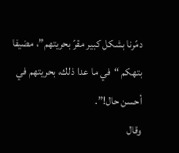دمّرنا بشكل كبير مقرّ بحريتهم”، مضيفا بتهكم “في ما عدا ذلك، بحريتهم في أحسن حال!”.
وقال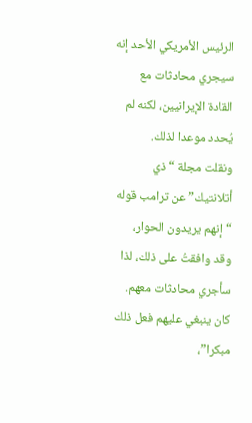الرئيس الأمريكي الأحد إنه سيجري محادثات مع القادة الإيرانيين، لكنه لم يُحدد موعدا لذلك.
ونقلت مجلة “ذي أتلانتيك” عن ترامب قوله “إنهم يريدون الحوار، وقد وافقتُ على ذلك، لذا سأجري محادثات معهم. كان ينبغي عليهم فعل ذلك مبكرا”،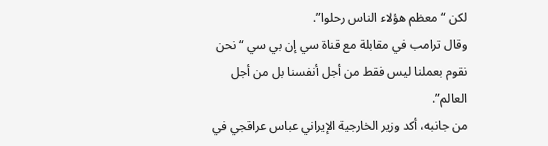لكن “معظم هؤلاء الناس رحلوا”.
وقال ترامب في مقابلة مع قناة سي إن بي سي “نحن نقوم بعملنا ليس فقط من أجل أنفسنا بل من أجل العالم”.
من جانبه، أكد وزير الخارجية الإيراني عباس عراقجي في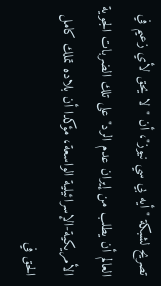تصريح لشبكة "أيه بي سي نيوز"، أن "لا يحق لأي زعيم في العالم أن يطلب من إيران عدم الرد" على تلك الضربات الجوية الأمريكية-الإسرائيلية الواسعة، مؤكدا أن بلاده تملك كامل الحق في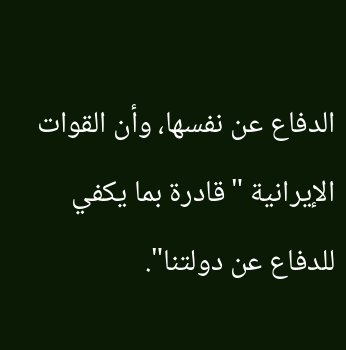الدفاع عن نفسها، وأن القوات الإيرانية "قادرة بما يكفي للدفاع عن دولتنا".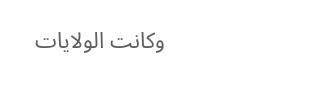وكانت الولايات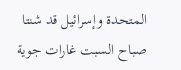المتحدة وإسرائيل قد شنتا صباح السبت غارات جوية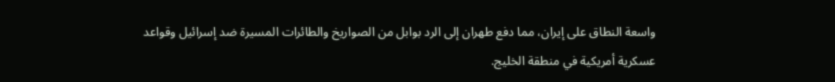واسعة النطاق على إيران، مما دفع طهران إلى الرد بوابل من الصواريخ والطائرات المسيرة ضد إسرائيل وقواعد عسكرية أمريكية في منطقة الخليج.